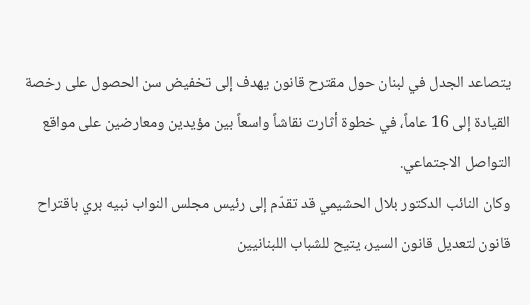يتصاعد الجدل في لبنان حول مقترح قانون يهدف إلى تخفيض سن الحصول على رخصة القيادة إلى 16 عاماً، في خطوة أثارت نقاشاً واسعاً بين مؤيدين ومعارضين على مواقع التواصل الاجتماعي.
وكان النائب الدكتور بلال الحشيمي قد تقدّم إلى رئيس مجلس النواب نبيه بري باقتراح قانون لتعديل قانون السير، يتيح للشباب اللبنانيين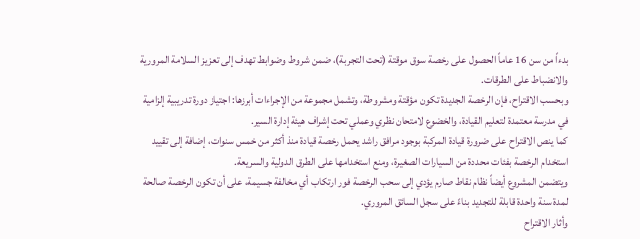بدءاً من سن 16 عاماً الحصول على رخصة سوق موقتة (تحت التجربة)، ضمن شروط وضوابط تهدف إلى تعزيز السلامة المرورية والانضباط على الطرقات.
وبحسب الاقتراح، فإن الرخصة الجديدة تكون مؤقتة ومشروطة، وتشمل مجموعة من الإجراءات أبرزها: اجتياز دورة تدريبية إلزامية في مدرسة معتمدة لتعليم القيادة، والخضوع لامتحان نظري وعملي تحت إشراف هيئة إدارة السير.
كما ينص الاقتراح على ضرورة قيادة المركبة بوجود مرافق راشد يحمل رخصة قيادة منذ أكثر من خمس سنوات، إضافة إلى تقييد استخدام الرخصة بفئات محددة من السيارات الصغيرة، ومنع استخدامها على الطرق الدولية والسريعة.
ويتضمن المشروع أيضاً نظام نقاط صارم يؤدي إلى سحب الرخصة فور ارتكاب أي مخالفة جسيمة، على أن تكون الرخصة صالحة لمدة سنة واحدة قابلة للتجديد بناءً على سجل السائق المروري.
وأثار الاقتراح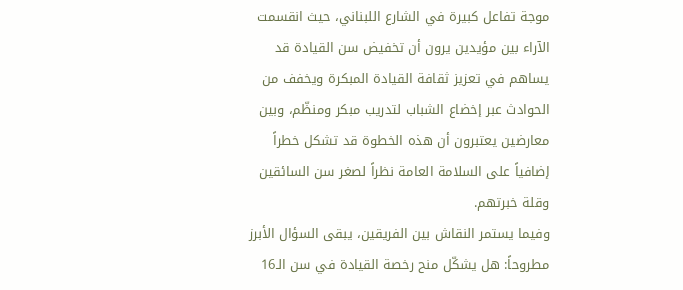موجة تفاعل كبيرة في الشارع اللبناني، حيث انقسمت الآراء بين مؤيدين يرون أن تخفيض سن القيادة قد يساهم في تعزيز ثقافة القيادة المبكرة ويخفف من الحوادث عبر إخضاع الشباب لتدريب مبكر ومنظّم، وبين معارضين يعتبرون أن هذه الخطوة قد تشكل خطراً إضافياً على السلامة العامة نظراً لصغر سن السائقين وقلة خبرتهم.
وفيما يستمر النقاش بين الفريقين، يبقى السؤال الأبرز مطروحاً: هل يشكّل منح رخصة القيادة في سن الـ16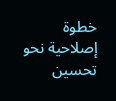خطوة إصلاحية نحو تحسين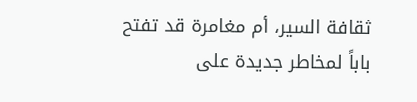ثقافة السير، أم مغامرة قد تفتح باباً لمخاطر جديدة على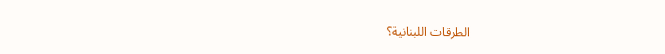الطرقات اللبنانية؟